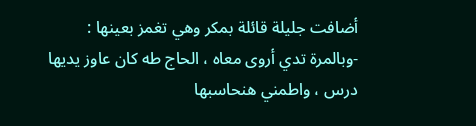أضافت جليلة قائلة بمكر وهي تغمز بعينها :
-وبالمرة تدي أروى معاه ، الحاج طه كان عاوز يديها درس ، واطمني هنحاسبها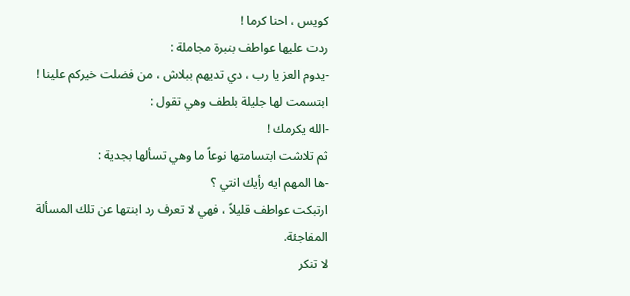كويس ، احنا كرما !
ردت عليها عواطف بنبرة مجاملة :
-يدوم العز يا رب ، دي تديهم ببلاش ، من فضلت خيركم علينا !
ابتسمت لها جليلة بلطف وهي تقول :
-الله يكرمك !
ثم تلاشت ابتسامتها نوعاً ما وهي تسألها بجدية :
-ها المهم ايه رأيك انتي ؟
ارتبكت عواطف قليلاً ، فهي لا تعرف رد ابنتها عن تلك المسألة المفاجئة.
لا تنكر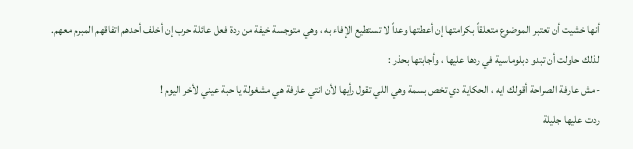أنها خشيت أن تعتبر الموضوع متعلقاً بكرامتها إن أعطتها وعداً لا تستطيع الإفاء به ، وهي متوجسة خيفة من ردة فعل عائلة حرب إن أخلف أحدهم اتفاقهم المبرم معهم.
لذلك حاولت أن تبدو دبلوماسية في ردها عليها ، وأجابتها بحذر :
-مش عارفة الصراحة أقولك ايه ، الحكاية دي تخص بسمة وهي اللي تقول رأيها لأن انتي عارفة هي مشغولة يا حبة عيني لأخر اليوم !
ردت عليها جليلة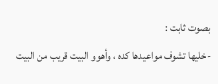بصوت ثابت :
-خليها تشوف مواعيدها كده ، وأهوو البيت قريب من البيت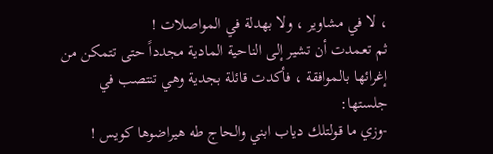، لا في مشاوير ، ولا بهدلة في المواصلات !
ثم تعمدت أن تشير إلى الناحية المادية مجدداً حتى تتمكن من إغرائها بالموافقة ، فأكدت قائلة بجدية وهي تنتصب في جلستها:
-وزي ما قولتلك دياب ابني والحاج طه هيراضوها كويس !